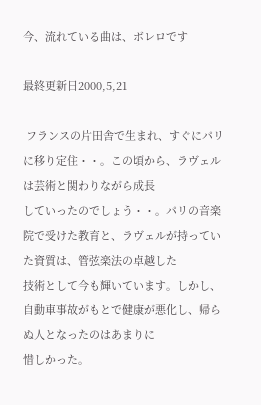今、流れている曲は、ボレロです

最終更新日2000,5,21

 フランスの片田舎で生まれ、すぐにパリに移り定住・・。この頃から、ラヴェルは芸術と関わりながら成長
していったのでしょう・・。パリの音楽院で受けた教育と、ラヴェルが持っていた資質は、管弦楽法の卓越した
技術として今も輝いています。しかし、自動車事故がもとで健康が悪化し、帰らぬ人となったのはあまりに
惜しかった。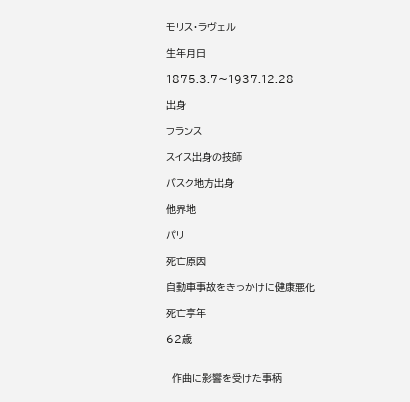モリス・ラヴェル

生年月日

1875.3.7〜1937.12.28

出身

フランス

スイス出身の技師

バスク地方出身

他界地

パリ

死亡原因

自動車事故をきっかけに健康悪化

死亡享年

62歳


  作曲に影響を受けた事柄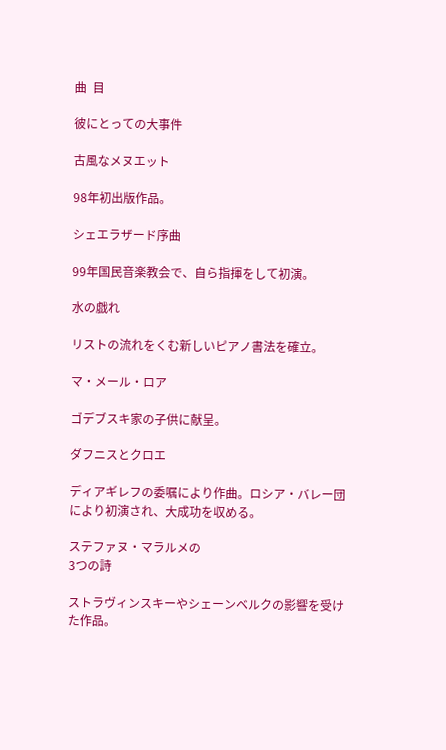曲  目

彼にとっての大事件

古風なメヌエット

98年初出版作品。

シェエラザード序曲

99年国民音楽教会で、自ら指揮をして初演。

水の戯れ

リストの流れをくむ新しいピアノ書法を確立。

マ・メール・ロア

ゴデブスキ家の子供に献呈。

ダフニスとクロエ

ディアギレフの委嘱により作曲。ロシア・バレー団により初演され、大成功を収める。

ステファヌ・マラルメの
3つの詩

ストラヴィンスキーやシェーンベルクの影響を受けた作品。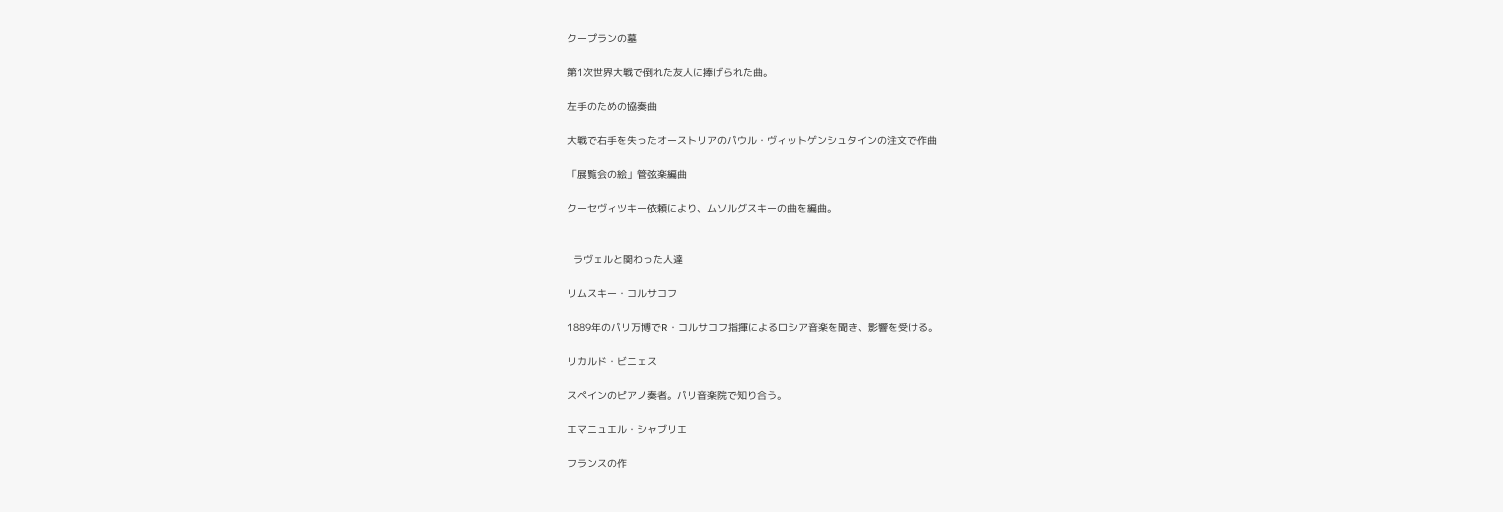クープランの墓

第1次世界大戦で倒れた友人に捧げられた曲。

左手のための協奏曲

大戦で右手を失ったオーストリアのパウル・ヴィットゲンシュタインの注文で作曲

「展覧会の絵」管弦楽編曲

クーセヴィツキー依頼により、ムソルグスキーの曲を編曲。


  ラヴェルと関わった人達

リムスキー・コルサコフ

1889年のパリ万博でR・コルサコフ指揮によるロシア音楽を聞き、影響を受ける。

リカルド・ビニェス

スペインのピアノ奏者。パリ音楽院で知り合う。

エマニュエル・シャブリエ

フランスの作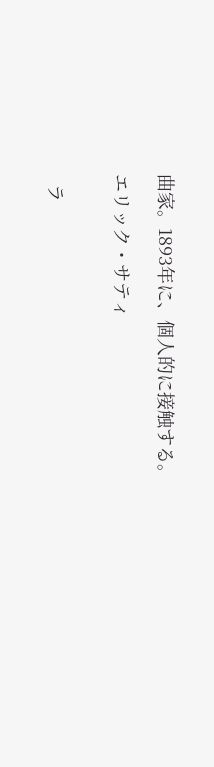曲家。1893年に、個人的に接触する。

エリック・サティ


  ラ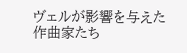ヴェルが影響を与えた作曲家たち